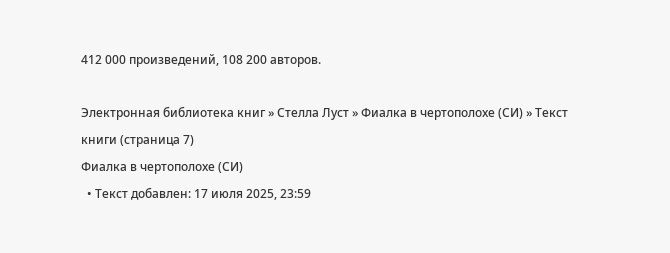412 000 произведений, 108 200 авторов.

Электронная библиотека книг » Стелла Луст » Фиалка в чертополохе (СИ) » Текст книги (страница 7)
Фиалка в чертополохе (СИ)
  • Текст добавлен: 17 июля 2025, 23:59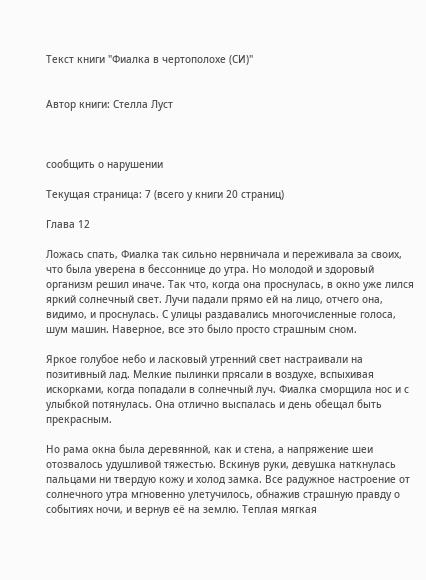Текст книги "Фиалка в чертополохе (СИ)"


Автор книги: Стелла Луст



сообщить о нарушении

Текущая страница: 7 (всего у книги 20 страниц)

Глава 12

Ложась спать, Фиалка так сильно нервничала и переживала за своих, что была уверена в бессоннице до утра. Но молодой и здоровый организм решил иначе. Так что, когда она проснулась, в окно уже лился яркий солнечный свет. Лучи падали прямо ей на лицо, отчего она, видимо, и проснулась. С улицы раздавались многочисленные голоса, шум машин. Наверное, все это было просто страшным сном.

Яркое голубое небо и ласковый утренний свет настраивали на позитивный лад. Мелкие пылинки прясали в воздухе, вспыхивая искорками, когда попадали в солнечный луч. Фиалка сморщила нос и с улыбкой потянулась. Она отлично выспалась и день обещал быть прекрасным.

Но рама окна была деревянной, как и стена, а напряжение шеи отозвалось удушливой тяжестью. Вскинув руки, девушка наткнулась пальцами ни твердую кожу и холод замка. Все радужное настроение от солнечного утра мгновенно улетучилось, обнажив страшную правду о событиях ночи, и вернув её на землю. Теплая мягкая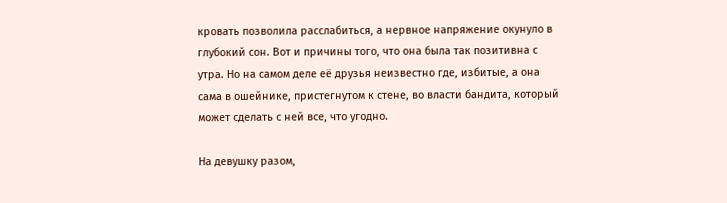кровать позволила расслабиться, а нервное напряжение окунуло в глубокий сон. Вот и причины того, что она была так позитивна с утра. Но на самом деле её друзья неизвестно где, избитые, а она сама в ошейнике, пристегнутом к стене, во власти бандита, который может сделать с ней все, что угодно.

На девушку разом,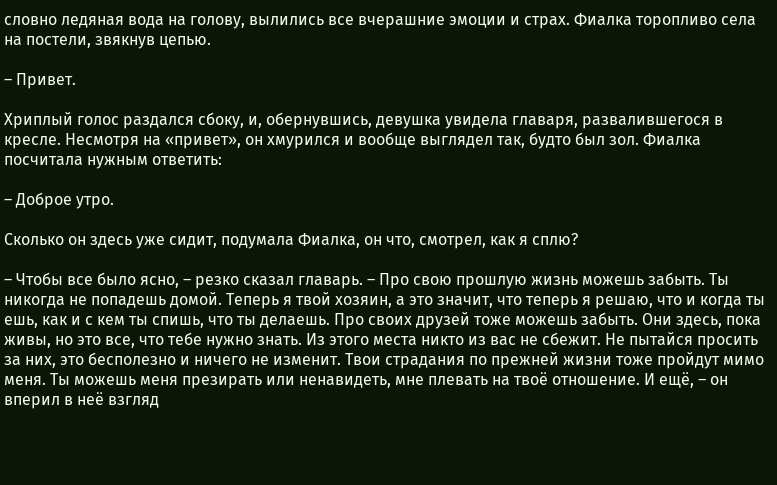словно ледяная вода на голову, вылились все вчерашние эмоции и страх. Фиалка торопливо села на постели, звякнув цепью.

– Привет.

Хриплый голос раздался сбоку, и, обернувшись, девушка увидела главаря, развалившегося в кресле. Несмотря на «привет», он хмурился и вообще выглядел так, будто был зол. Фиалка посчитала нужным ответить:

– Доброе утро.

Сколько он здесь уже сидит, подумала Фиалка, он что, смотрел, как я сплю?

– Чтобы все было ясно, – резко сказал главарь. – Про свою прошлую жизнь можешь забыть. Ты никогда не попадешь домой. Теперь я твой хозяин, а это значит, что теперь я решаю, что и когда ты ешь, как и с кем ты спишь, что ты делаешь. Про своих друзей тоже можешь забыть. Они здесь, пока живы, но это все, что тебе нужно знать. Из этого места никто из вас не сбежит. Не пытайся просить за них, это бесполезно и ничего не изменит. Твои страдания по прежней жизни тоже пройдут мимо меня. Ты можешь меня презирать или ненавидеть, мне плевать на твоё отношение. И ещё, – он вперил в неё взгляд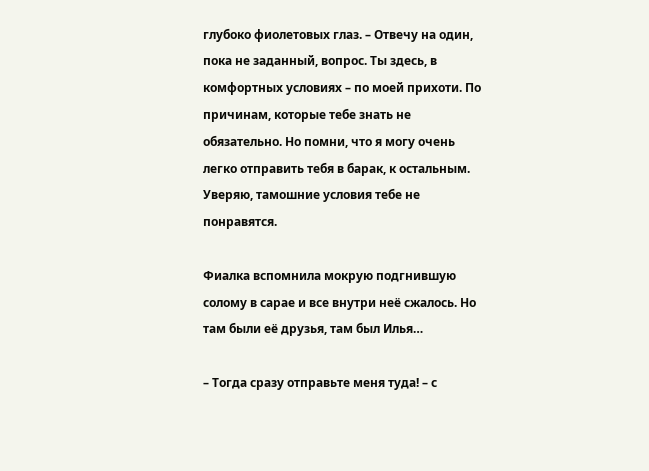глубоко фиолетовых глаз. – Отвечу на один, пока не заданный, вопрос. Ты здесь, в комфортных условиях – по моей прихоти. По причинам, которые тебе знать не обязательно. Но помни, что я могу очень легко отправить тебя в барак, к остальным. Уверяю, тамошние условия тебе не понравятся.

Фиалка вспомнила мокрую подгнившую солому в сарае и все внутри неё сжалось. Но там были её друзья, там был Илья…

– Тогда сразу отправьте меня туда! – с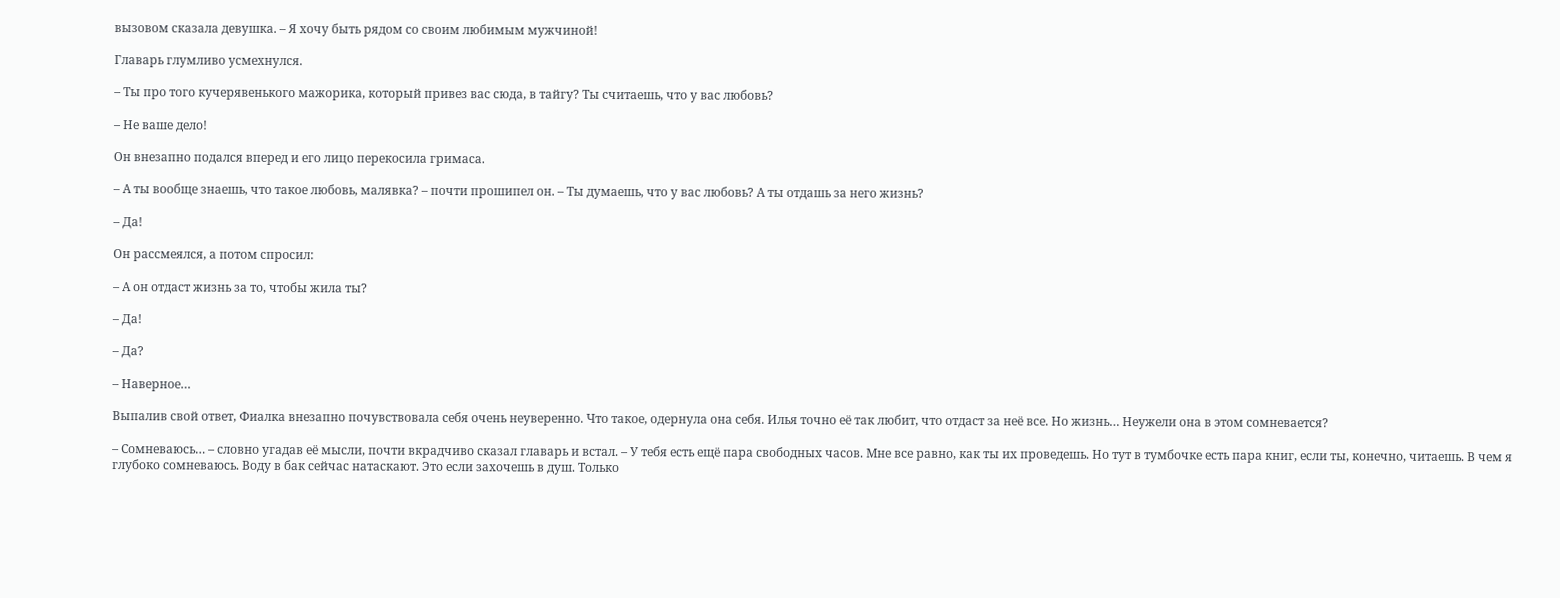вызовом сказала девушка. – Я хочу быть рядом со своим любимым мужчиной!

Главарь глумливо усмехнулся.

– Ты про того кучерявенького мажорика, который привез вас сюда, в тайгу? Ты считаешь, что у вас любовь?

– Не ваше дело!

Он внезапно подался вперед и его лицо перекосила гримаса.

– А ты вообще знаешь, что такое любовь, малявка? – почти прошипел он. – Ты думаешь, что у вас любовь? А ты отдашь за него жизнь?

– Да!

Он рассмеялся, а потом спросил:

– А он отдаст жизнь за то, чтобы жила ты?

– Да!

– Да?

– Наверное…

Выпалив свой ответ, Фиалка внезапно почувствовала себя очень неуверенно. Что такое, одернула она себя. Илья точно её так любит, что отдаст за неё все. Но жизнь… Неужели она в этом сомневается?

– Сомневаюсь… – словно угадав её мысли, почти вкрадчиво сказал главарь и встал. – У тебя есть ещё пара свободных часов. Мне все равно, как ты их проведешь. Но тут в тумбочке есть пара книг, если ты, конечно, читаешь. В чем я глубоко сомневаюсь. Воду в бак сейчас натаскают. Это если захочешь в душ. Только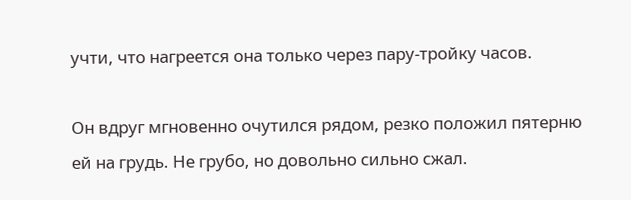учти, что нагреется она только через пару-тройку часов.

Он вдруг мгновенно очутился рядом, резко положил пятерню ей на грудь. Не грубо, но довольно сильно сжал.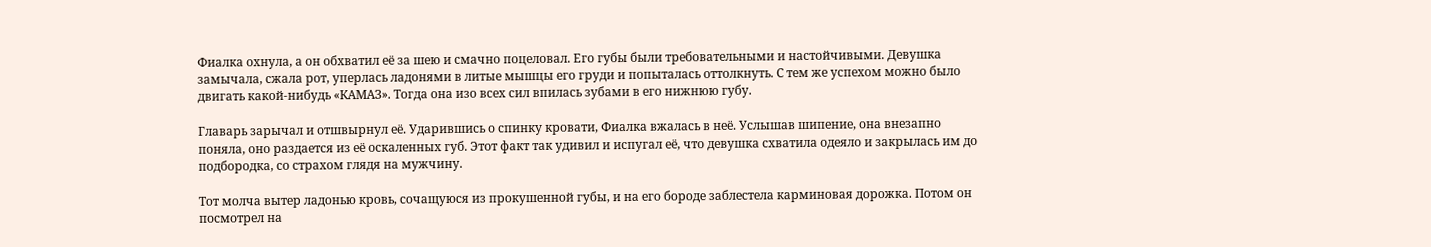Фиалка охнула, а он обхватил её за шею и смачно поцеловал. Его губы были требовательными и настойчивыми. Девушка замычала, сжала рот, уперлась ладонями в литые мышцы его груди и попыталась оттолкнуть. С тем же успехом можно было двигать какой-нибудь «КАМАЗ». Тогда она изо всех сил впилась зубами в его нижнюю губу.

Главарь зарычал и отшвырнул её. Ударившись о спинку кровати, Фиалка вжалась в неё. Услышав шипение, она внезапно поняла, оно раздается из её оскаленных губ. Этот факт так удивил и испугал её, что девушка схватила одеяло и закрылась им до подбородка, со страхом глядя на мужчину.

Тот молча вытер ладонью кровь, сочащуюся из прокушенной губы, и на его бороде заблестела карминовая дорожка. Потом он посмотрел на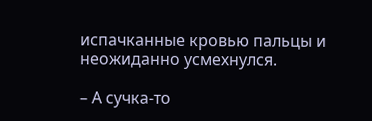испачканные кровью пальцы и неожиданно усмехнулся.

– А сучка-то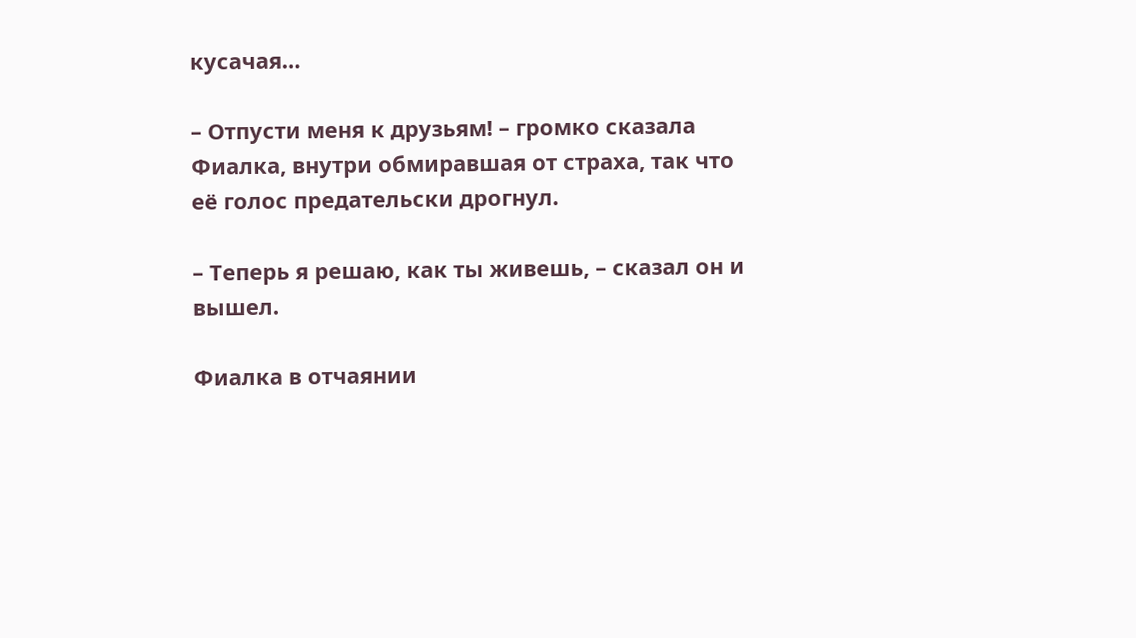кусачая…

– Отпусти меня к друзьям! – громко сказала Фиалка, внутри обмиравшая от страха, так что её голос предательски дрогнул.

– Теперь я решаю, как ты живешь, – сказал он и вышел.

Фиалка в отчаянии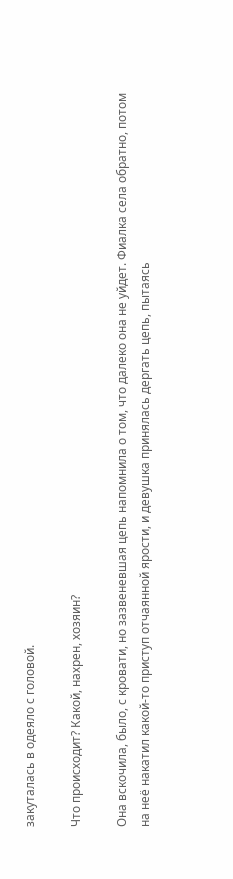закуталась в одеяло с головой.

Что происходит? Какой, нахрен, хозяин?

Она вскочила, было, с кровати, но зазвеневшая цепь напомнила о том, что далеко она не уйдет. Фиалка села обратно, потом на неё накатил какой-то приступ отчаянной ярости, и девушка принялась дергать цепь, пытаясь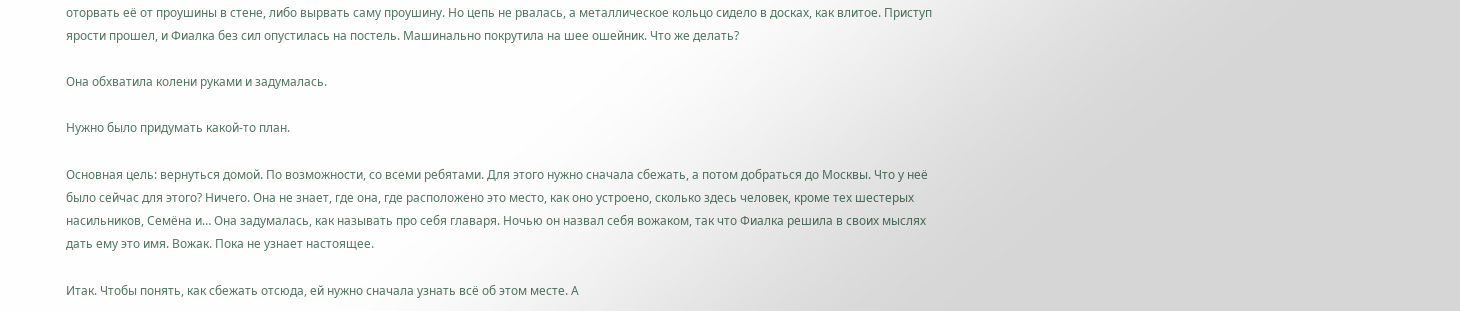оторвать её от проушины в стене, либо вырвать саму проушину. Но цепь не рвалась, а металлическое кольцо сидело в досках, как влитое. Приступ ярости прошел, и Фиалка без сил опустилась на постель. Машинально покрутила на шее ошейник. Что же делать?

Она обхватила колени руками и задумалась.

Нужно было придумать какой-то план.

Основная цель: вернуться домой. По возможности, со всеми ребятами. Для этого нужно сначала сбежать, а потом добраться до Москвы. Что у неё было сейчас для этого? Ничего. Она не знает, где она, где расположено это место, как оно устроено, сколько здесь человек, кроме тех шестерых насильников, Семёна и… Она задумалась, как называть про себя главаря. Ночью он назвал себя вожаком, так что Фиалка решила в своих мыслях дать ему это имя. Вожак. Пока не узнает настоящее.

Итак. Чтобы понять, как сбежать отсюда, ей нужно сначала узнать всё об этом месте. А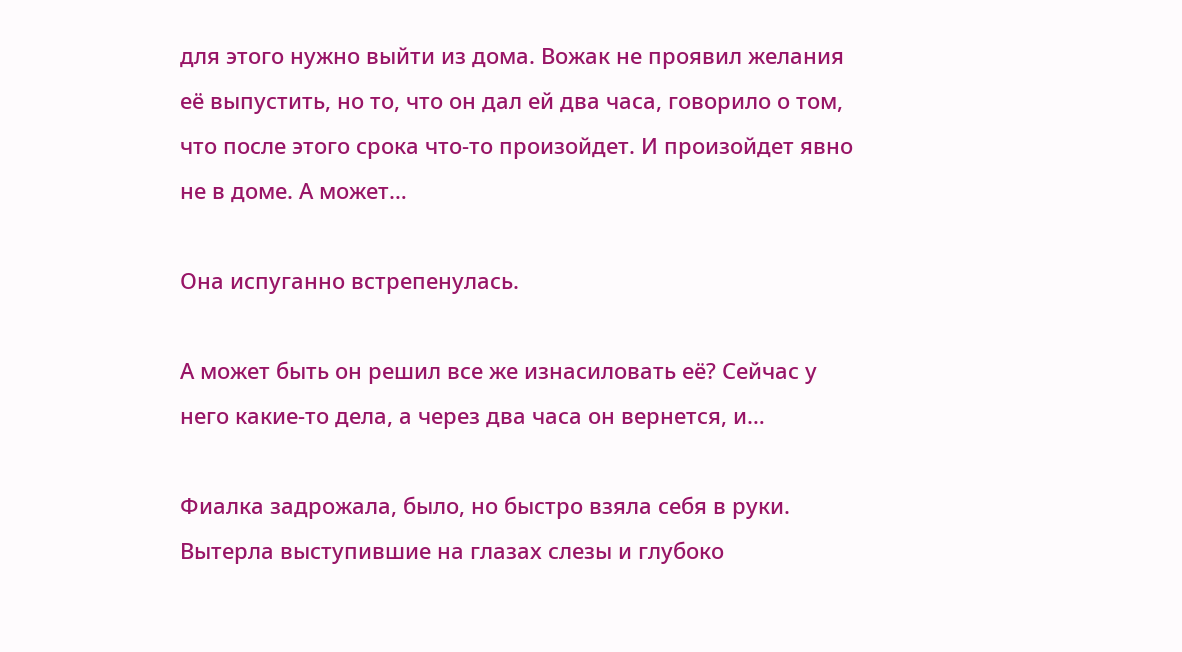для этого нужно выйти из дома. Вожак не проявил желания её выпустить, но то, что он дал ей два часа, говорило о том, что после этого срока что-то произойдет. И произойдет явно не в доме. А может…

Она испуганно встрепенулась.

А может быть он решил все же изнасиловать её? Сейчас у него какие-то дела, а через два часа он вернется, и…

Фиалка задрожала, было, но быстро взяла себя в руки. Вытерла выступившие на глазах слезы и глубоко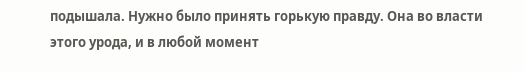подышала. Нужно было принять горькую правду. Она во власти этого урода, и в любой момент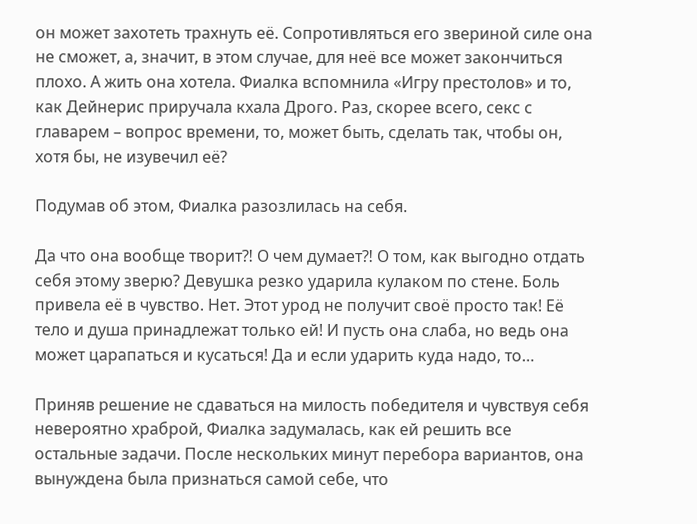он может захотеть трахнуть её. Сопротивляться его звериной силе она не сможет, а, значит, в этом случае, для неё все может закончиться плохо. А жить она хотела. Фиалка вспомнила «Игру престолов» и то, как Дейнерис приручала кхала Дрого. Раз, скорее всего, секс с главарем – вопрос времени, то, может быть, сделать так, чтобы он, хотя бы, не изувечил её?

Подумав об этом, Фиалка разозлилась на себя.

Да что она вообще творит⁈ О чем думает⁈ О том, как выгодно отдать себя этому зверю? Девушка резко ударила кулаком по стене. Боль привела её в чувство. Нет. Этот урод не получит своё просто так! Её тело и душа принадлежат только ей! И пусть она слаба, но ведь она может царапаться и кусаться! Да и если ударить куда надо, то…

Приняв решение не сдаваться на милость победителя и чувствуя себя невероятно храброй, Фиалка задумалась, как ей решить все остальные задачи. После нескольких минут перебора вариантов, она вынуждена была признаться самой себе, что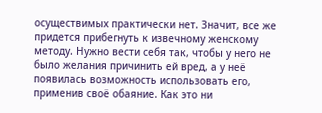осуществимых практически нет. Значит, все же придется прибегнуть к извечному женскому методу. Нужно вести себя так, чтобы у него не было желания причинить ей вред, а у неё появилась возможность использовать его, применив своё обаяние. Как это ни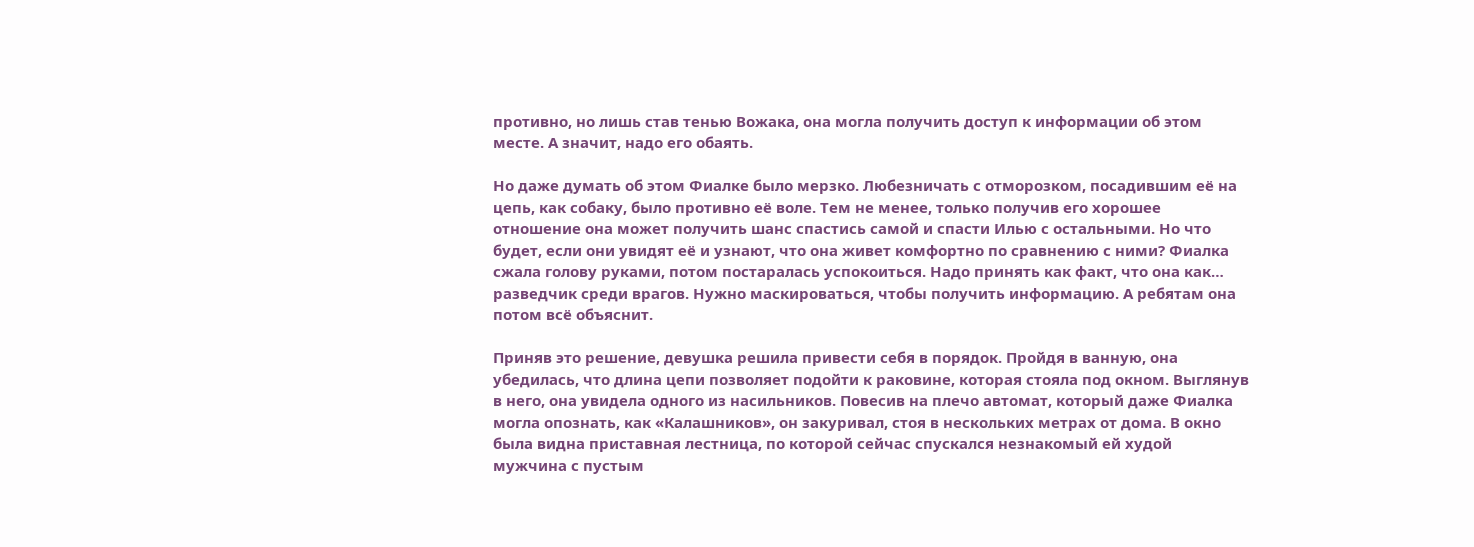противно, но лишь став тенью Вожака, она могла получить доступ к информации об этом месте. А значит, надо его обаять.

Но даже думать об этом Фиалке было мерзко. Любезничать с отморозком, посадившим её на цепь, как собаку, было противно её воле. Тем не менее, только получив его хорошее отношение она может получить шанс спастись самой и спасти Илью с остальными. Но что будет, если они увидят её и узнают, что она живет комфортно по сравнению с ними? Фиалка сжала голову руками, потом постаралась успокоиться. Надо принять как факт, что она как… разведчик среди врагов. Нужно маскироваться, чтобы получить информацию. А ребятам она потом всё объяснит.

Приняв это решение, девушка решила привести себя в порядок. Пройдя в ванную, она убедилась, что длина цепи позволяет подойти к раковине, которая стояла под окном. Выглянув в него, она увидела одного из насильников. Повесив на плечо автомат, который даже Фиалка могла опознать, как «Калашников», он закуривал, стоя в нескольких метрах от дома. В окно была видна приставная лестница, по которой сейчас спускался незнакомый ей худой мужчина с пустым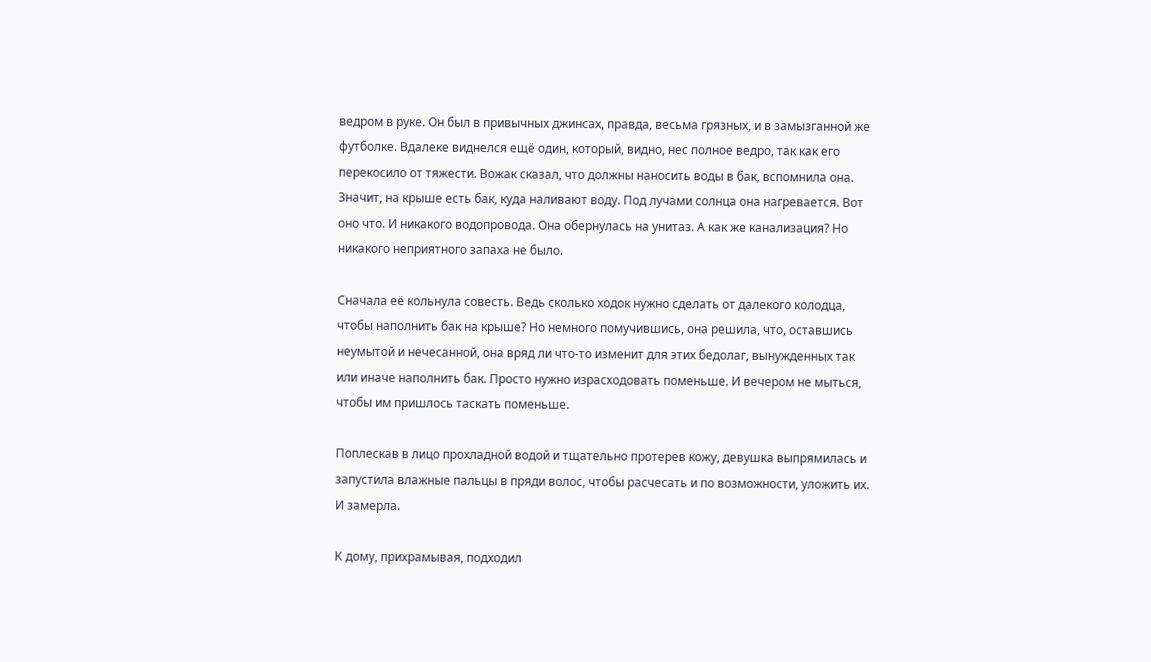ведром в руке. Он был в привычных джинсах, правда, весьма грязных, и в замызганной же футболке. Вдалеке виднелся ещё один, который, видно, нес полное ведро, так как его перекосило от тяжести. Вожак сказал, что должны наносить воды в бак, вспомнила она. Значит, на крыше есть бак, куда наливают воду. Под лучами солнца она нагревается. Вот оно что. И никакого водопровода. Она обернулась на унитаз. А как же канализация? Но никакого неприятного запаха не было.

Сначала её кольнула совесть. Ведь сколько ходок нужно сделать от далекого колодца, чтобы наполнить бак на крыше? Но немного помучившись, она решила, что, оставшись неумытой и нечесанной, она вряд ли что-то изменит для этих бедолаг, вынужденных так или иначе наполнить бак. Просто нужно израсходовать поменьше. И вечером не мыться, чтобы им пришлось таскать поменьше.

Поплескав в лицо прохладной водой и тщательно протерев кожу, девушка выпрямилась и запустила влажные пальцы в пряди волос, чтобы расчесать и по возможности, уложить их. И замерла.

К дому, прихрамывая, подходил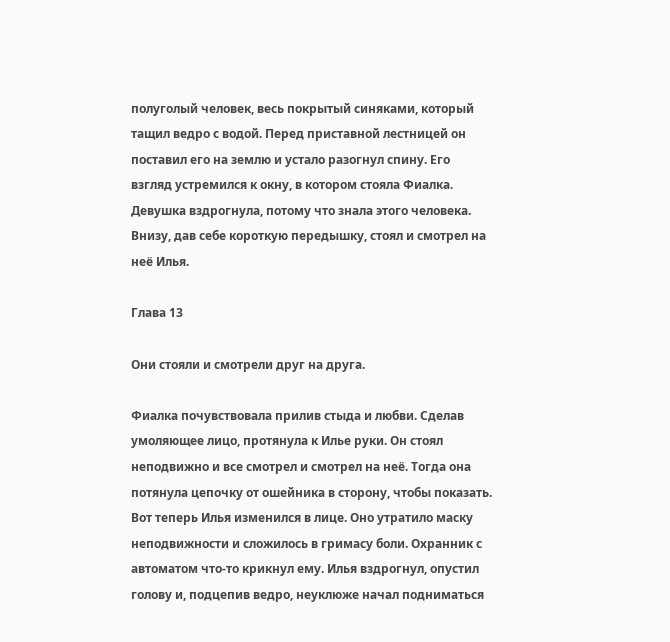полуголый человек, весь покрытый синяками, который тащил ведро с водой. Перед приставной лестницей он поставил его на землю и устало разогнул спину. Его взгляд устремился к окну, в котором стояла Фиалка. Девушка вздрогнула, потому что знала этого человека. Внизу, дав себе короткую передышку, стоял и смотрел на неё Илья.

Глава 13

Они стояли и смотрели друг на друга.

Фиалка почувствовала прилив стыда и любви. Сделав умоляющее лицо, протянула к Илье руки. Он стоял неподвижно и все смотрел и смотрел на неё. Тогда она потянула цепочку от ошейника в сторону, чтобы показать. Вот теперь Илья изменился в лице. Оно утратило маску неподвижности и сложилось в гримасу боли. Охранник с автоматом что-то крикнул ему. Илья вздрогнул, опустил голову и, подцепив ведро, неуклюже начал подниматься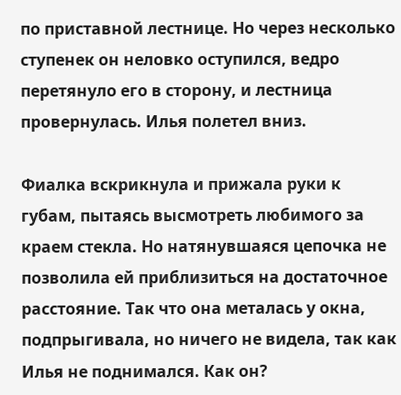по приставной лестнице. Но через несколько ступенек он неловко оступился, ведро перетянуло его в сторону, и лестница провернулась. Илья полетел вниз.

Фиалка вскрикнула и прижала руки к губам, пытаясь высмотреть любимого за краем стекла. Но натянувшаяся цепочка не позволила ей приблизиться на достаточное расстояние. Так что она металась у окна, подпрыгивала, но ничего не видела, так как Илья не поднимался. Как он?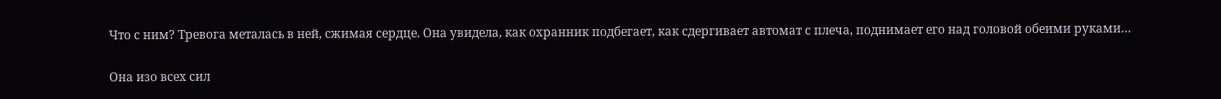Что с ним? Тревога металась в ней, сжимая сердце. Она увидела, как охранник подбегает, как сдергивает автомат с плеча, поднимает его над головой обеими руками…

Она изо всех сил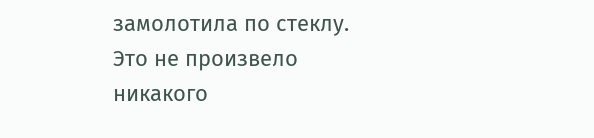замолотила по стеклу. Это не произвело никакого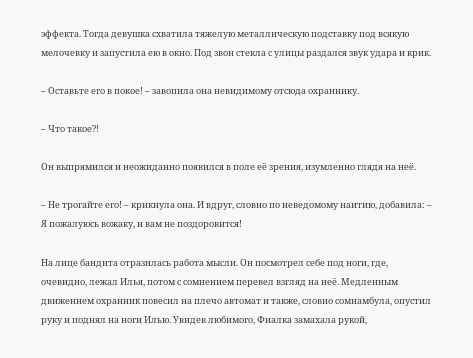эффекта. Тогда девушка схватила тяжелую металлическую подставку под всякую мелочевку и запустила ею в окно. Под звон стекла с улицы раздался звук удара и крик.

– Оставьте его в покое! – завопила она невидимому отсюда охраннику.

– Что такое⁈

Он выпрямился и неожиданно появился в поле её зрения, изумленно глядя на неё.

– Не трогайте его! – крикнула она. И вдруг, словно по неведомому наитию, добавила: – Я пожалуюсь вожаку, и вам не поздоровится!

На лице бандита отразилась работа мысли. Он посмотрел себе под ноги, где, очевидно, лежал Илья, потом с сомнением перевел взгляд на неё. Медленным движением охранник повесил на плечо автомат и также, словно сомнамбула, опустил руку и поднял на ноги Илью. Увидев любимого, Фиалка замахала рукой,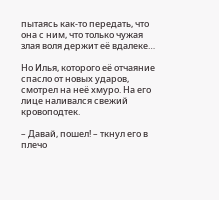пытаясь как-то передать, что она с ним, что только чужая злая воля держит её вдалеке…

Но Илья, которого её отчаяние спасло от новых ударов, смотрел на неё хмуро. На его лице наливался свежий кровоподтек.

– Давай, пошел! – ткнул его в плечо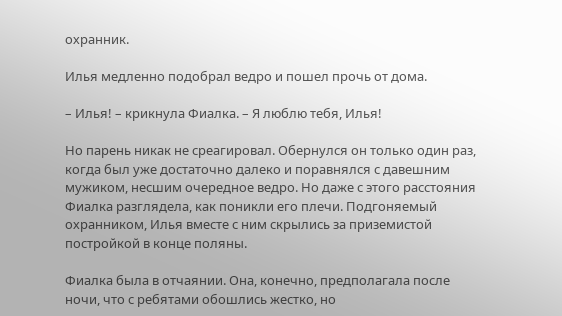охранник.

Илья медленно подобрал ведро и пошел прочь от дома.

– Илья! – крикнула Фиалка. – Я люблю тебя, Илья!

Но парень никак не среагировал. Обернулся он только один раз, когда был уже достаточно далеко и поравнялся с давешним мужиком, несшим очередное ведро. Но даже с этого расстояния Фиалка разглядела, как поникли его плечи. Подгоняемый охранником, Илья вместе с ним скрылись за приземистой постройкой в конце поляны.

Фиалка была в отчаянии. Она, конечно, предполагала после ночи, что с ребятами обошлись жестко, но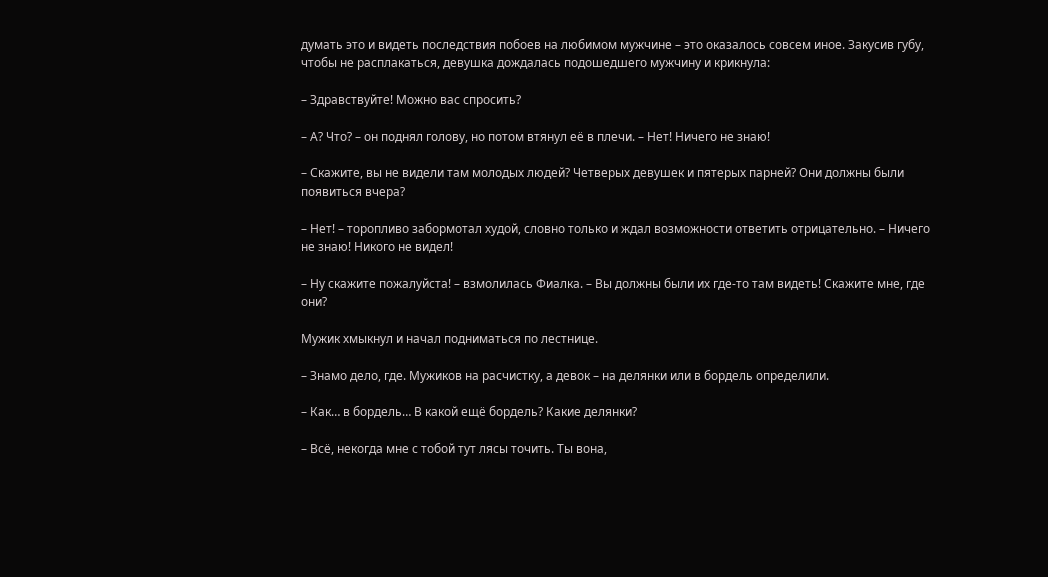думать это и видеть последствия побоев на любимом мужчине – это оказалось совсем иное. Закусив губу, чтобы не расплакаться, девушка дождалась подошедшего мужчину и крикнула:

– Здравствуйте! Можно вас спросить?

– А? Что? – он поднял голову, но потом втянул её в плечи. – Нет! Ничего не знаю!

– Скажите, вы не видели там молодых людей? Четверых девушек и пятерых парней? Они должны были появиться вчера?

– Нет! – торопливо забормотал худой, словно только и ждал возможности ответить отрицательно. – Ничего не знаю! Никого не видел!

– Ну скажите пожалуйста! – взмолилась Фиалка. – Вы должны были их где-то там видеть! Скажите мне, где они?

Мужик хмыкнул и начал подниматься по лестнице.

– Знамо дело, где. Мужиков на расчистку, а девок – на делянки или в бордель определили.

– Как… в бордель… В какой ещё бордель? Какие делянки?

– Всё, некогда мне с тобой тут лясы точить. Ты вона,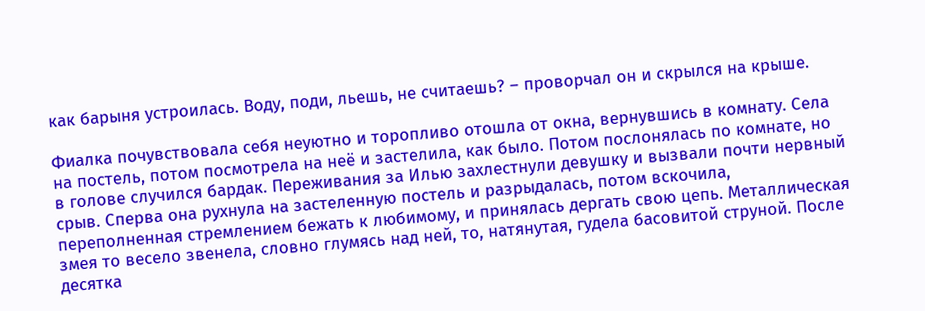как барыня устроилась. Воду, поди, льешь, не считаешь? – проворчал он и скрылся на крыше.

Фиалка почувствовала себя неуютно и торопливо отошла от окна, вернувшись в комнату. Села на постель, потом посмотрела на неё и застелила, как было. Потом послонялась по комнате, но в голове случился бардак. Переживания за Илью захлестнули девушку и вызвали почти нервный срыв. Сперва она рухнула на застеленную постель и разрыдалась, потом вскочила, переполненная стремлением бежать к любимому, и принялась дергать свою цепь. Металлическая змея то весело звенела, словно глумясь над ней, то, натянутая, гудела басовитой струной. После десятка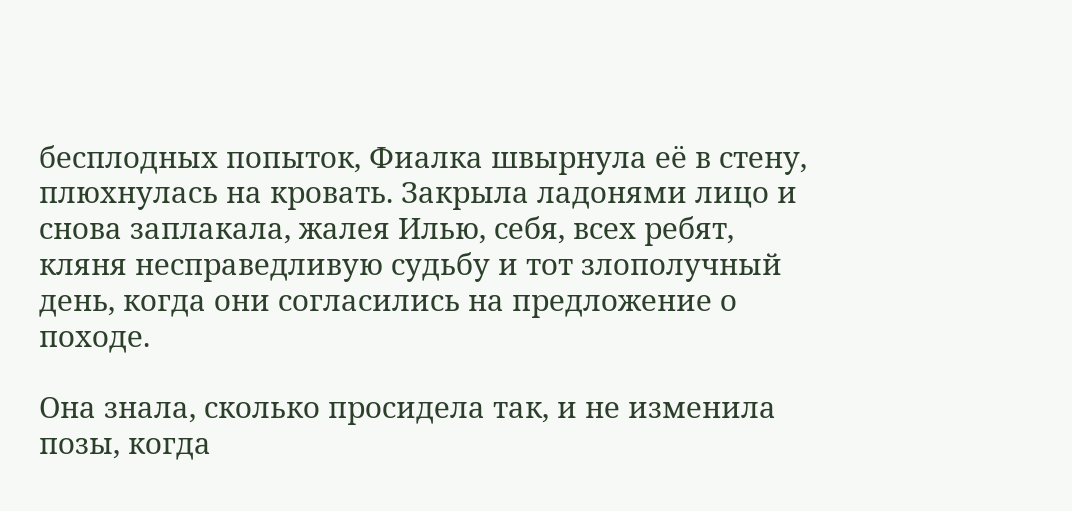бесплодных попыток, Фиалка швырнула её в стену, плюхнулась на кровать. Закрыла ладонями лицо и снова заплакала, жалея Илью, себя, всех ребят, кляня несправедливую судьбу и тот злополучный день, когда они согласились на предложение о походе.

Она знала, сколько просидела так, и не изменила позы, когда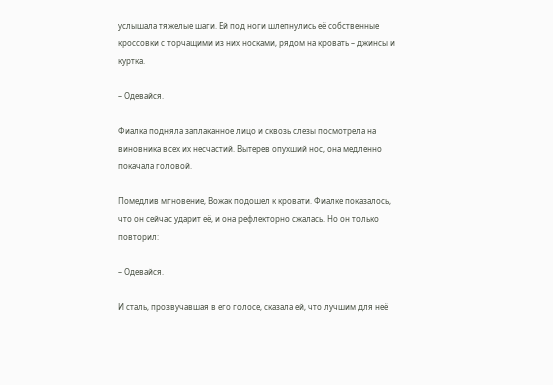услышала тяжелые шаги. Ей под ноги шлепнулись её собственные кроссовки с торчащими из них носками, рядом на кровать – джинсы и куртка.

– Одевайся.

Фиалка подняла заплаканное лицо и сквозь слезы посмотрела на виновника всех их несчастий. Вытерев опухший нос, она медленно покачала головой.

Помедлив мгновение, Вожак подошел к кровати. Фиалке показалось, что он сейчас ударит её, и она рефлекторно сжалась. Но он только повторил:

– Одевайся.

И сталь, прозвучавшая в его голосе, сказала ей, что лучшим для неё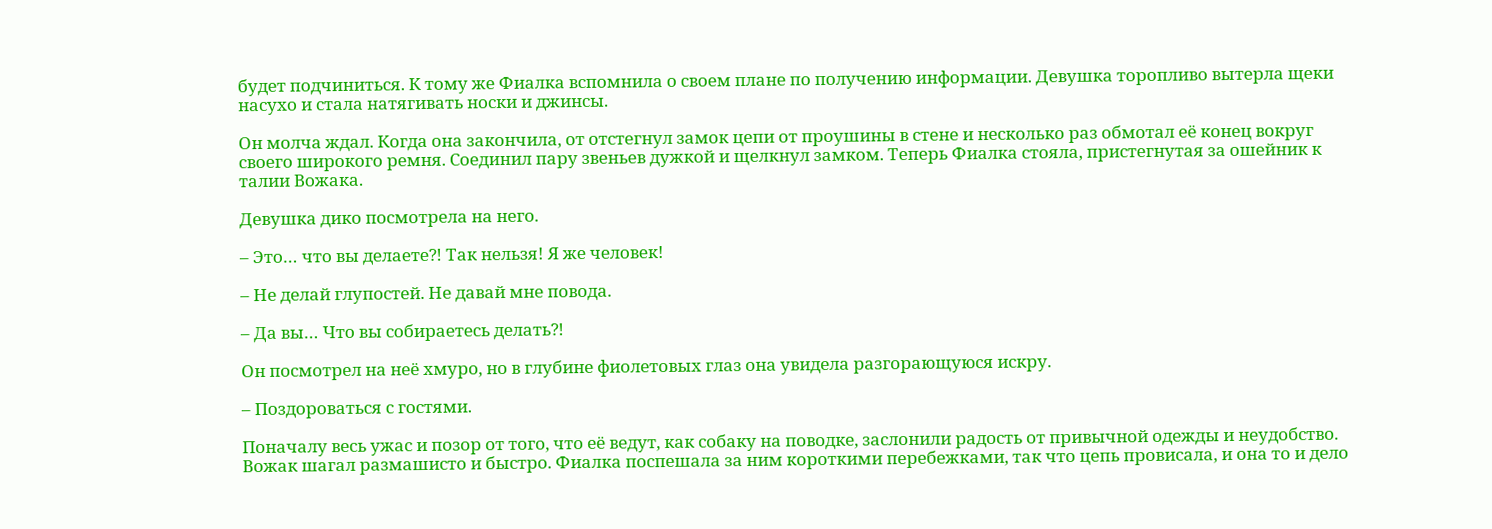будет подчиниться. К тому же Фиалка вспомнила о своем плане по получению информации. Девушка торопливо вытерла щеки насухо и стала натягивать носки и джинсы.

Он молча ждал. Когда она закончила, от отстегнул замок цепи от проушины в стене и несколько раз обмотал её конец вокруг своего широкого ремня. Соединил пару звеньев дужкой и щелкнул замком. Теперь Фиалка стояла, пристегнутая за ошейник к талии Вожака.

Девушка дико посмотрела на него.

– Это… что вы делаете⁈ Так нельзя! Я же человек!

– Не делай глупостей. Не давай мне повода.

– Да вы… Что вы собираетесь делать⁈

Он посмотрел на неё хмуро, но в глубине фиолетовых глаз она увидела разгорающуюся искру.

– Поздороваться с гостями.

Поначалу весь ужас и позор от того, что её ведут, как собаку на поводке, заслонили радость от привычной одежды и неудобство. Вожак шагал размашисто и быстро. Фиалка поспешала за ним короткими перебежками, так что цепь провисала, и она то и дело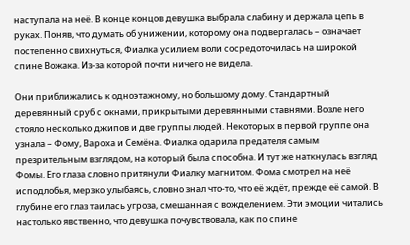наступала на неё. В конце концов девушка выбрала слабину и держала цепь в руках. Поняв, что думать об унижении, которому она подвергалась – означает постепенно свихнуться, Фиалка усилием воли сосредоточилась на широкой спине Вожака. Из-за которой почти ничего не видела.

Они приближались к одноэтажному, но большому дому. Стандартный деревянный сруб с окнами, прикрытыми деревянными ставнями. Возле него стояло несколько джипов и две группы людей. Некоторых в первой группе она узнала – Фому, Вароха и Семёна. Фиалка одарила предателя самым презрительным взглядом, на который была способна. И тут же наткнулась взгляд Фомы. Его глаза словно притянули Фиалку магнитом. Фома смотрел на неё исподлобья, мерзко улыбаясь, словно знал что-то, что её ждёт, прежде её самой. В глубине его глаз таилась угроза, смешанная с вожделением. Эти эмоции читались настолько явственно, что девушка почувствовала, как по спине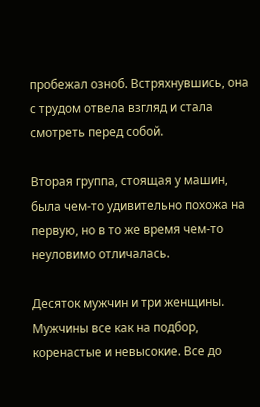пробежал озноб. Встряхнувшись, она с трудом отвела взгляд и стала смотреть перед собой.

Вторая группа, стоящая у машин, была чем-то удивительно похожа на первую, но в то же время чем-то неуловимо отличалась.

Десяток мужчин и три женщины. Мужчины все как на подбор, коренастые и невысокие. Все до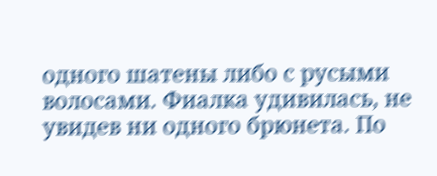одного шатены либо с русыми волосами. Фиалка удивилась, не увидев ни одного брюнета. По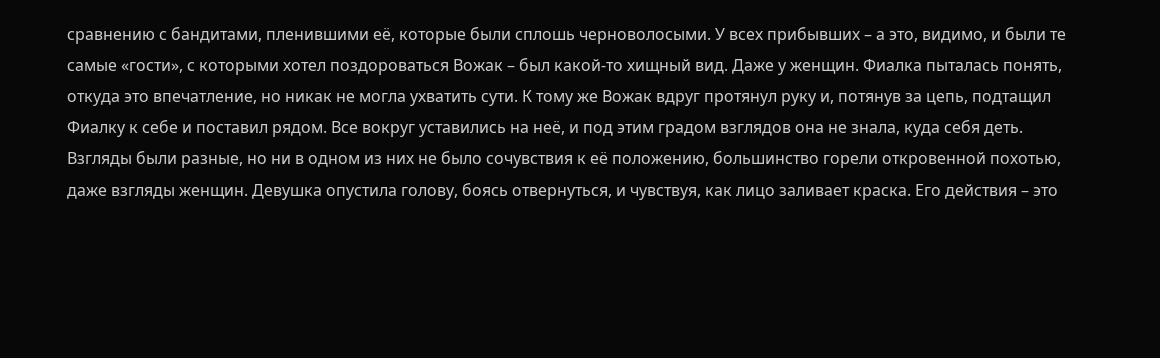сравнению с бандитами, пленившими её, которые были сплошь черноволосыми. У всех прибывших – а это, видимо, и были те самые «гости», с которыми хотел поздороваться Вожак – был какой-то хищный вид. Даже у женщин. Фиалка пыталась понять, откуда это впечатление, но никак не могла ухватить сути. К тому же Вожак вдруг протянул руку и, потянув за цепь, подтащил Фиалку к себе и поставил рядом. Все вокруг уставились на неё, и под этим градом взглядов она не знала, куда себя деть. Взгляды были разные, но ни в одном из них не было сочувствия к её положению, большинство горели откровенной похотью, даже взгляды женщин. Девушка опустила голову, боясь отвернуться, и чувствуя, как лицо заливает краска. Его действия – это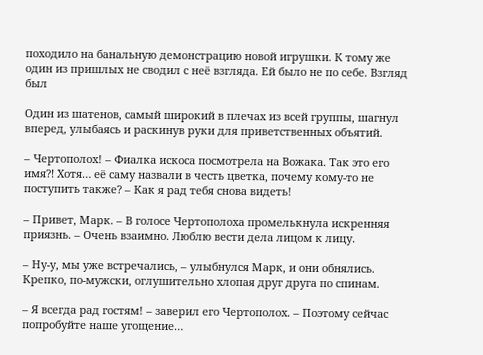походило на банальную демонстрацию новой игрушки. К тому же один из пришлых не сводил с неё взгляда. Ей было не по себе. Взгляд был

Один из шатенов, самый широкий в плечах из всей группы, шагнул вперед, улыбаясь и раскинув руки для приветственных объятий.

– Чертополох! – Фиалка искоса посмотрела на Вожака. Так это его имя⁈ Хотя… её саму назвали в честь цветка, почему кому-то не поступить также? – Как я рад тебя снова видеть!

– Привет, Марк. – В голосе Чертополоха промелькнула искренняя приязнь. – Очень взаимно. Люблю вести дела лицом к лицу.

– Ну-у, мы уже встречались, – улыбнулся Марк, и они обнялись. Крепко, по-мужски, оглушительно хлопая друг друга по спинам.

– Я всегда рад гостям! – заверил его Чертополох. – Поэтому сейчас попробуйте наше угощение…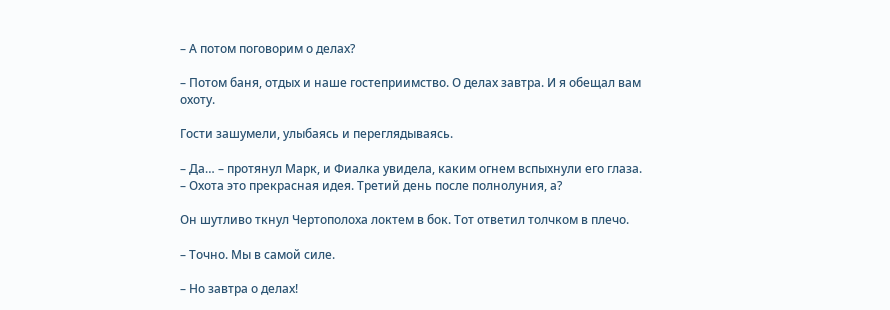– А потом поговорим о делах?

– Потом баня, отдых и наше гостеприимство. О делах завтра. И я обещал вам охоту.

Гости зашумели, улыбаясь и переглядываясь.

– Да… – протянул Марк, и Фиалка увидела, каким огнем вспыхнули его глаза. – Охота это прекрасная идея. Третий день после полнолуния, а?

Он шутливо ткнул Чертополоха локтем в бок. Тот ответил толчком в плечо.

– Точно. Мы в самой силе.

– Но завтра о делах!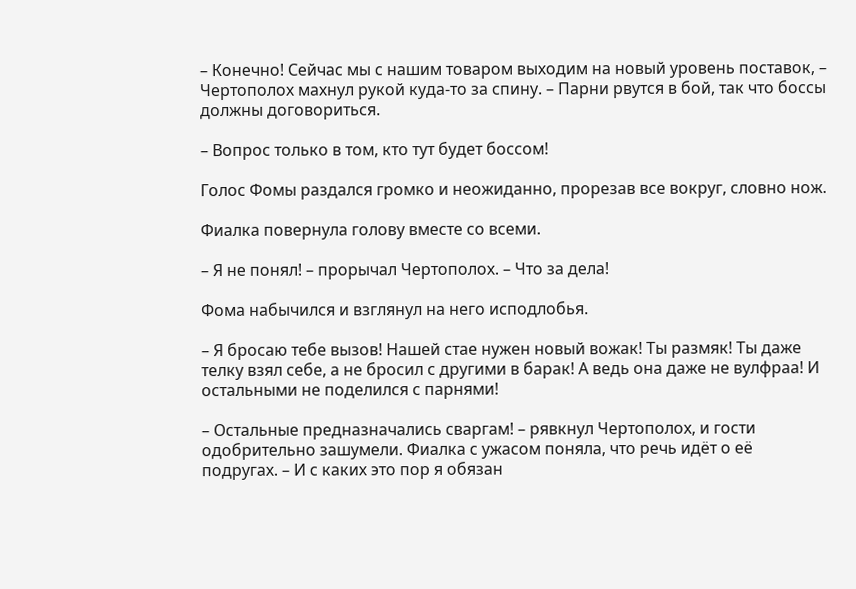– Конечно! Сейчас мы с нашим товаром выходим на новый уровень поставок, – Чертополох махнул рукой куда-то за спину. – Парни рвутся в бой, так что боссы должны договориться.

– Вопрос только в том, кто тут будет боссом!

Голос Фомы раздался громко и неожиданно, прорезав все вокруг, словно нож.

Фиалка повернула голову вместе со всеми.

– Я не понял! – прорычал Чертополох. – Что за дела!

Фома набычился и взглянул на него исподлобья.

– Я бросаю тебе вызов! Нашей стае нужен новый вожак! Ты размяк! Ты даже телку взял себе, а не бросил с другими в барак! А ведь она даже не вулфраа! И остальными не поделился с парнями!

– Остальные предназначались сваргам! – рявкнул Чертополох, и гости одобрительно зашумели. Фиалка с ужасом поняла, что речь идёт о её подругах. – И с каких это пор я обязан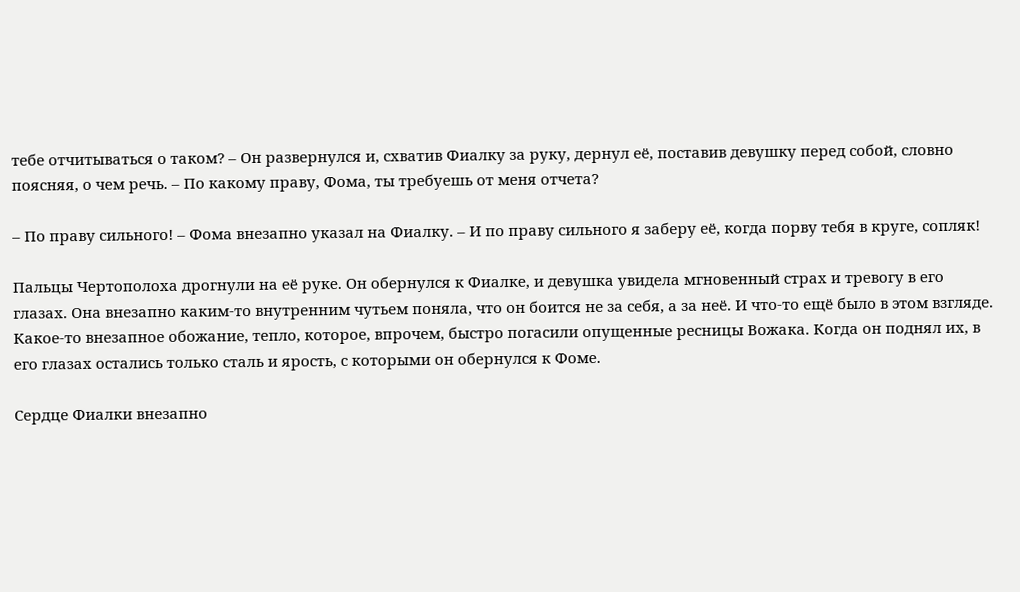тебе отчитываться о таком? – Он развернулся и, схватив Фиалку за руку, дернул её, поставив девушку перед собой, словно поясняя, о чем речь. – По какому праву, Фома, ты требуешь от меня отчета?

– По праву сильного! – Фома внезапно указал на Фиалку. – И по праву сильного я заберу её, когда порву тебя в круге, сопляк!

Пальцы Чертополоха дрогнули на её руке. Он обернулся к Фиалке, и девушка увидела мгновенный страх и тревогу в его глазах. Она внезапно каким-то внутренним чутьем поняла, что он боится не за себя, а за неё. И что-то ещё было в этом взгляде. Какое-то внезапное обожание, тепло, которое, впрочем, быстро погасили опущенные ресницы Вожака. Когда он поднял их, в его глазах остались только сталь и ярость, с которыми он обернулся к Фоме.

Сердце Фиалки внезапно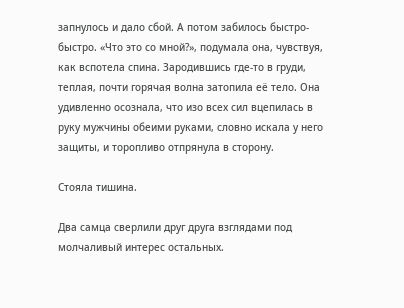запнулось и дало сбой. А потом забилось быстро-быстро. «Что это со мной?», подумала она, чувствуя, как вспотела спина. Зародившись где-то в груди, теплая, почти горячая волна затопила её тело. Она удивленно осознала, что изо всех сил вцепилась в руку мужчины обеими руками, словно искала у него защиты, и торопливо отпрянула в сторону.

Стояла тишина.

Два самца сверлили друг друга взглядами под молчаливый интерес остальных.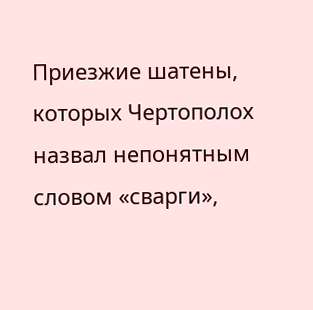Приезжие шатены, которых Чертополох назвал непонятным словом «сварги»,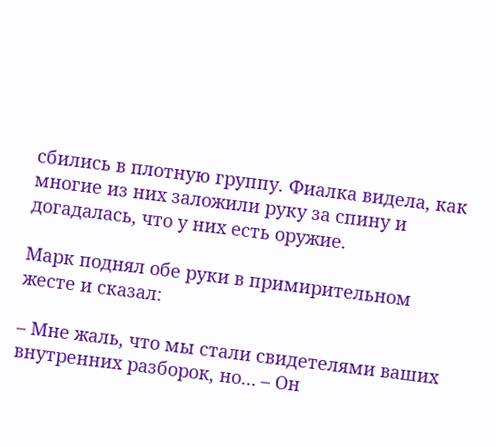сбились в плотную группу. Фиалка видела, как многие из них заложили руку за спину и догадалась, что у них есть оружие.

Марк поднял обе руки в примирительном жесте и сказал:

– Мне жаль, что мы стали свидетелями ваших внутренних разборок, но… – Он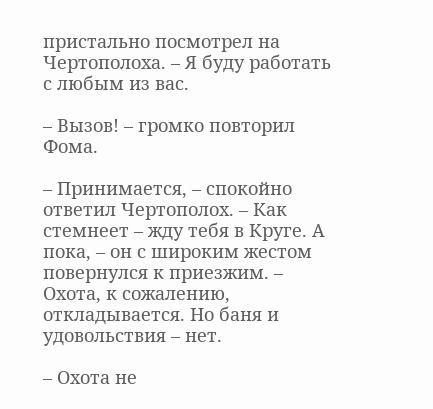пристально посмотрел на Чертополоха. – Я буду работать с любым из вас.

– Вызов! – громко повторил Фома.

– Принимается, – спокойно ответил Чертополох. – Как стемнеет – жду тебя в Круге. А пока, – он с широким жестом повернулся к приезжим. – Охота, к сожалению, откладывается. Но баня и удовольствия – нет.

– Охота не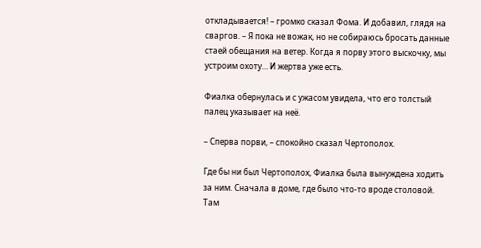откладывается! – громко сказал Фома. И добавил, глядя на сваргов. – Я пока не вожак, но не собираюсь бросать данные стаей обещания на ветер. Когда я порву этого выскочку, мы устроим охоту… И жертва уже есть.

Фиалка обернулась и с ужасом увидела, что его толстый палец указывает на неё.

– Сперва порви, – спокойно сказал Чертополох.

Где бы ни был Чертополох, Фиалка была вынуждена ходить за ним. Сначала в доме, где было что-то вроде столовой. Там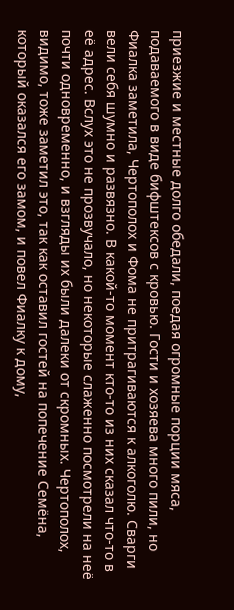приезжие и местные долго обедали, поедая огромные порции мяса, подаваемого в виде бифштексов с кровью. Гости и хозяева много пили, но Фиалка заметила, Чертополох и Фома не притрагиваются к алкоголю. Сварги вели себя шумно и развязно. В какой-то момент кто-то из них сказал что-то в её адрес. Вслух это не прозвучало, но некоторые слаженно посмотрели на неё почти одновременно, и взгляды их были далеки от скромных. Чертополох, видимо, тоже заметил это, так как оставил гостей на попечение Семёна, который оказался его замом, и повел Фиалку к дому,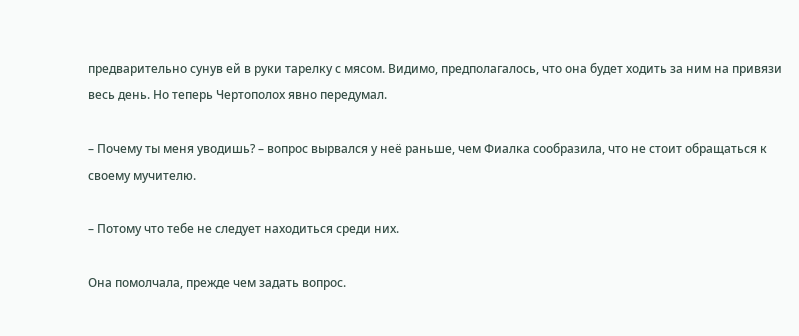предварительно сунув ей в руки тарелку с мясом. Видимо, предполагалось, что она будет ходить за ним на привязи весь день. Но теперь Чертополох явно передумал.

– Почему ты меня уводишь? – вопрос вырвался у неё раньше, чем Фиалка сообразила, что не стоит обращаться к своему мучителю.

– Потому что тебе не следует находиться среди них.

Она помолчала, прежде чем задать вопрос.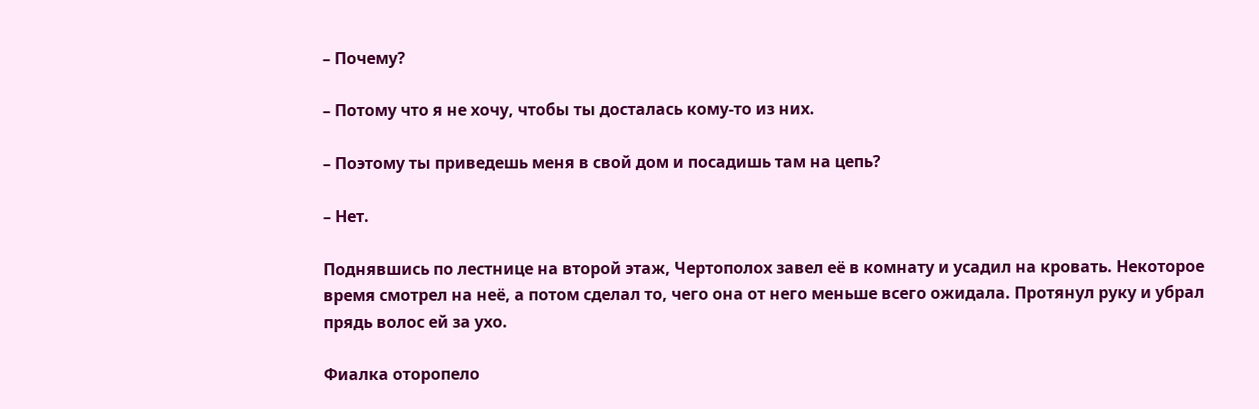– Почему?

– Потому что я не хочу, чтобы ты досталась кому-то из них.

– Поэтому ты приведешь меня в свой дом и посадишь там на цепь?

– Нет.

Поднявшись по лестнице на второй этаж, Чертополох завел её в комнату и усадил на кровать. Некоторое время смотрел на неё, а потом сделал то, чего она от него меньше всего ожидала. Протянул руку и убрал прядь волос ей за ухо.

Фиалка оторопело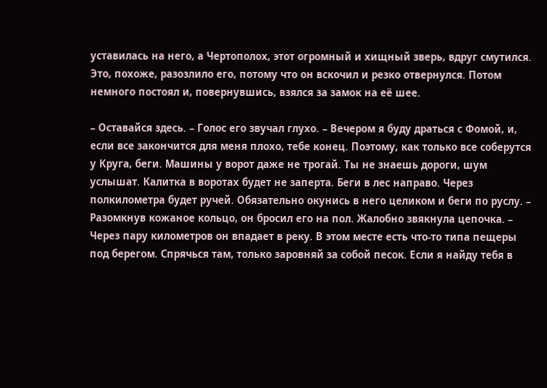уставилась на него, а Чертополох, этот огромный и хищный зверь, вдруг смутился. Это, похоже, разозлило его, потому что он вскочил и резко отвернулся. Потом немного постоял и, повернувшись, взялся за замок на её шее.

– Оставайся здесь. – Голос его звучал глухо. – Вечером я буду драться с Фомой, и, если все закончится для меня плохо, тебе конец. Поэтому, как только все соберутся у Круга, беги. Машины у ворот даже не трогай. Ты не знаешь дороги, шум услышат. Калитка в воротах будет не заперта. Беги в лес направо. Через полкилометра будет ручей. Обязательно окунись в него целиком и беги по руслу. – Разомкнув кожаное кольцо, он бросил его на пол. Жалобно звякнула цепочка. – Через пару километров он впадает в реку. В этом месте есть что-то типа пещеры под берегом. Спрячься там, только заровняй за собой песок. Если я найду тебя в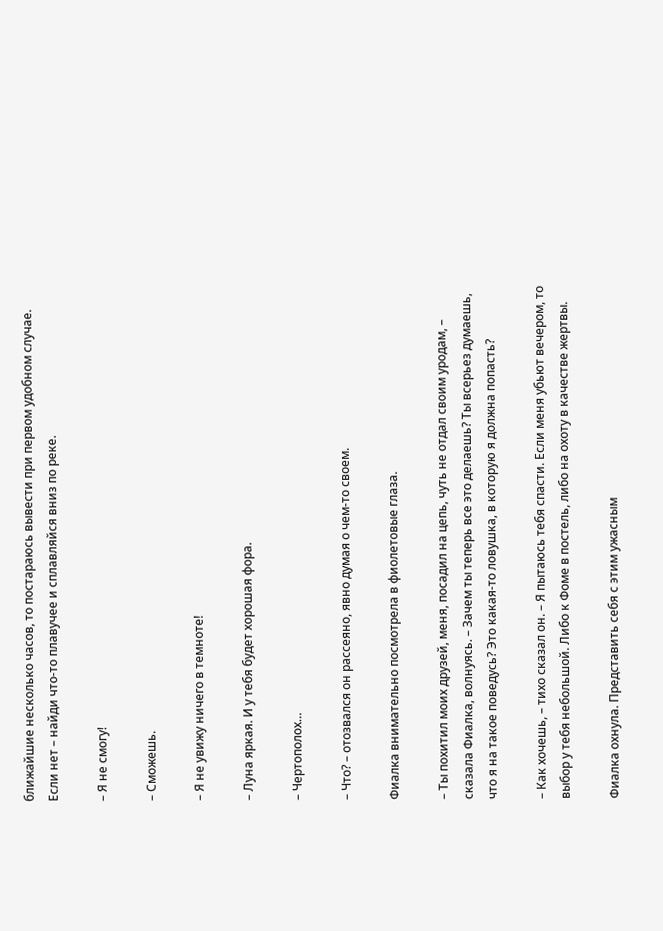ближайшие несколько часов, то постараюсь вывести при первом удобном случае. Если нет – найди что-то плавучее и сплавляйся вниз по реке.

– Я не смогу!

– Сможешь.

– Я не увижу ничего в темноте!

– Луна яркая. И у тебя будет хорошая фора.

– Чертополох…

– Что? – отозвался он рассеяно, явно думая о чем-то своем.

Фиалка внимательно посмотрела в фиолетовые глаза.

– Ты похитил моих друзей, меня, посадил на цепь, чуть не отдал своим уродам, – сказала Фиалка, волнуясь. – Зачем ты теперь все это делаешь? Ты всерьез думаешь, что я на такое поведусь? Это какая-то ловушка, в которую я должна попасть?

– Как хочешь, – тихо сказал он. – Я пытаюсь тебя спасти. Если меня убьют вечером, то выбор у тебя небольшой. Либо к Фоме в постель, либо на охоту в качестве жертвы.

Фиалка охнула. Представить себя с этим ужасным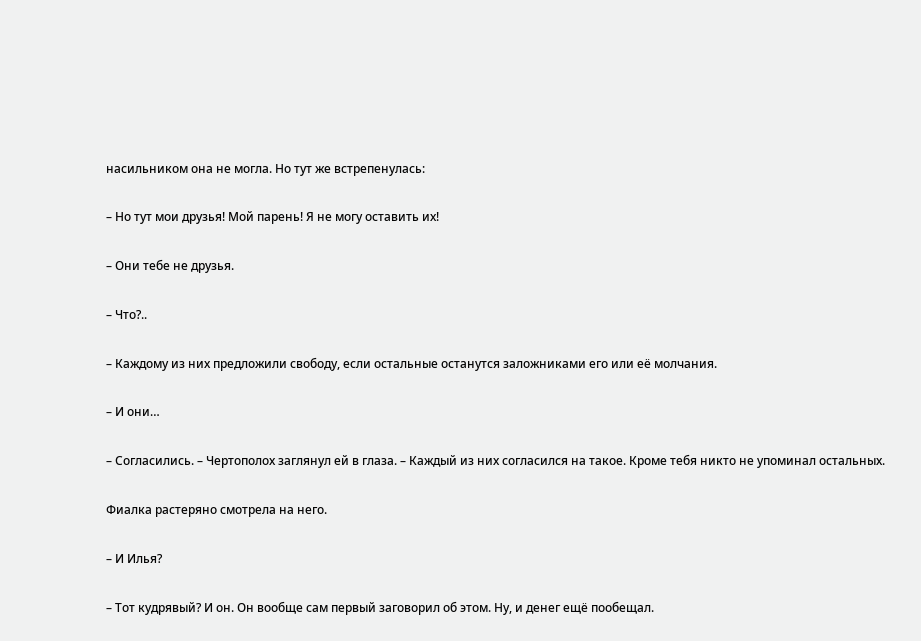насильником она не могла. Но тут же встрепенулась:

– Но тут мои друзья! Мой парень! Я не могу оставить их!

– Они тебе не друзья.

– Что?..

– Каждому из них предложили свободу, если остальные останутся заложниками его или её молчания.

– И они…

– Согласились. – Чертополох заглянул ей в глаза. – Каждый из них согласился на такое. Кроме тебя никто не упоминал остальных.

Фиалка растеряно смотрела на него.

– И Илья?

– Тот кудрявый? И он. Он вообще сам первый заговорил об этом. Ну, и денег ещё пообещал.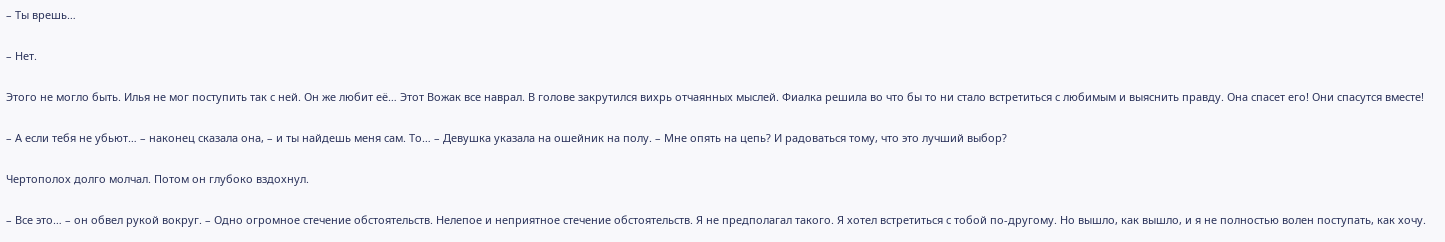– Ты врешь…

– Нет.

Этого не могло быть. Илья не мог поступить так с ней. Он же любит её… Этот Вожак все наврал. В голове закрутился вихрь отчаянных мыслей. Фиалка решила во что бы то ни стало встретиться с любимым и выяснить правду. Она спасет его! Они спасутся вместе!

– А если тебя не убьют… – наконец сказала она, – и ты найдешь меня сам. То… – Девушка указала на ошейник на полу. – Мне опять на цепь? И радоваться тому, что это лучший выбор?

Чертополох долго молчал. Потом он глубоко вздохнул.

– Все это… – он обвел рукой вокруг. – Одно огромное стечение обстоятельств. Нелепое и неприятное стечение обстоятельств. Я не предполагал такого. Я хотел встретиться с тобой по-другому. Но вышло, как вышло, и я не полностью волен поступать, как хочу.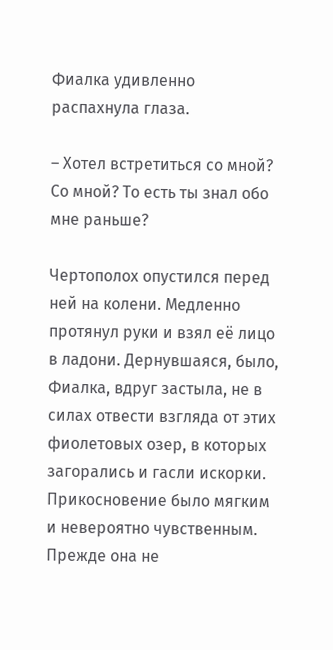Фиалка удивленно распахнула глаза.

– Хотел встретиться со мной? Со мной? То есть ты знал обо мне раньше?

Чертополох опустился перед ней на колени. Медленно протянул руки и взял её лицо в ладони. Дернувшаяся, было, Фиалка, вдруг застыла, не в силах отвести взгляда от этих фиолетовых озер, в которых загорались и гасли искорки. Прикосновение было мягким и невероятно чувственным. Прежде она не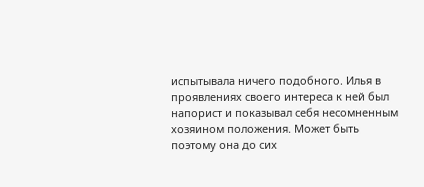испытывала ничего подобного. Илья в проявлениях своего интереса к ней был напорист и показывал себя несомненным хозяином положения. Может быть поэтому она до сих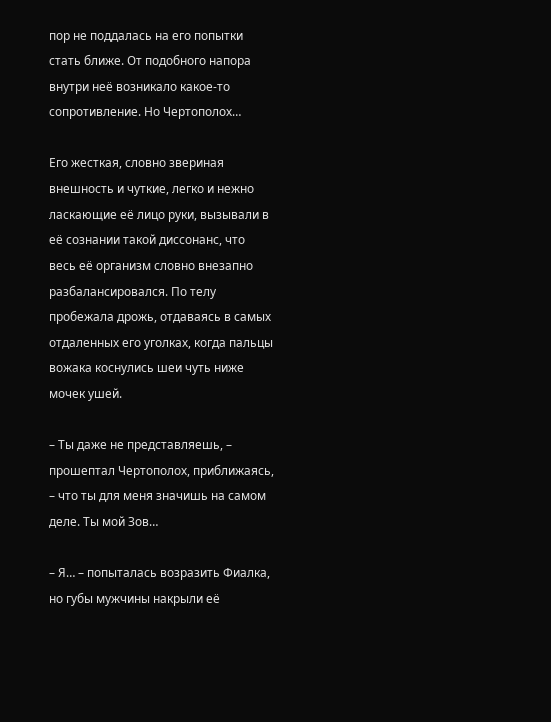пор не поддалась на его попытки стать ближе. От подобного напора внутри неё возникало какое-то сопротивление. Но Чертополох…

Его жесткая, словно звериная внешность и чуткие, легко и нежно ласкающие её лицо руки, вызывали в её сознании такой диссонанс, что весь её организм словно внезапно разбалансировался. По телу пробежала дрожь, отдаваясь в самых отдаленных его уголках, когда пальцы вожака коснулись шеи чуть ниже мочек ушей.

– Ты даже не представляешь, – прошептал Чертополох, приближаясь, – что ты для меня значишь на самом деле. Ты мой Зов…

– Я… – попыталась возразить Фиалка, но губы мужчины накрыли её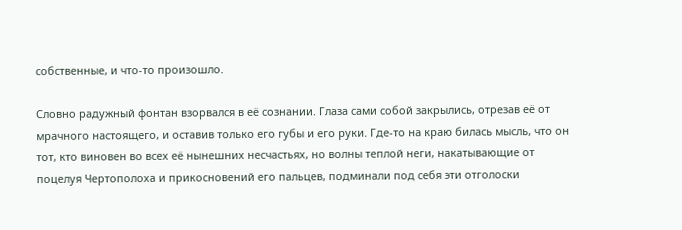собственные, и что-то произошло.

Словно радужный фонтан взорвался в её сознании. Глаза сами собой закрылись, отрезав её от мрачного настоящего, и оставив только его губы и его руки. Где-то на краю билась мысль, что он тот, кто виновен во всех её нынешних несчастьях, но волны теплой неги, накатывающие от поцелуя Чертополоха и прикосновений его пальцев, подминали под себя эти отголоски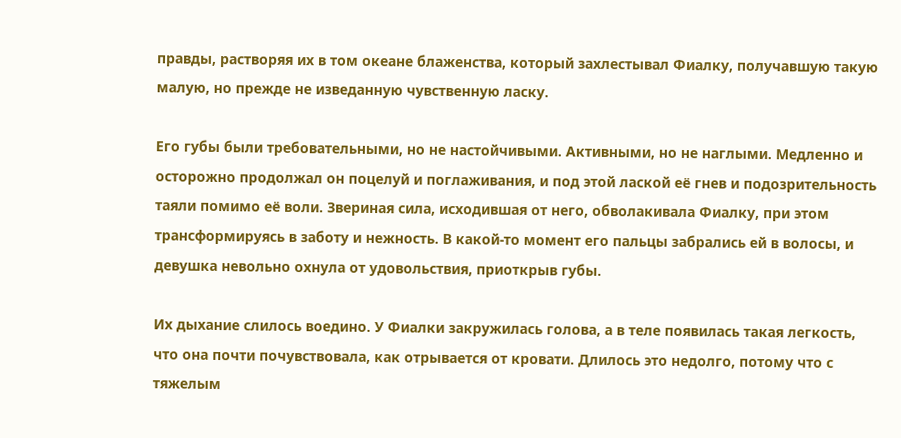правды, растворяя их в том океане блаженства, который захлестывал Фиалку, получавшую такую малую, но прежде не изведанную чувственную ласку.

Его губы были требовательными, но не настойчивыми. Активными, но не наглыми. Медленно и осторожно продолжал он поцелуй и поглаживания, и под этой лаской её гнев и подозрительность таяли помимо её воли. Звериная сила, исходившая от него, обволакивала Фиалку, при этом трансформируясь в заботу и нежность. В какой-то момент его пальцы забрались ей в волосы, и девушка невольно охнула от удовольствия, приоткрыв губы.

Их дыхание слилось воедино. У Фиалки закружилась голова, а в теле появилась такая легкость, что она почти почувствовала, как отрывается от кровати. Длилось это недолго, потому что с тяжелым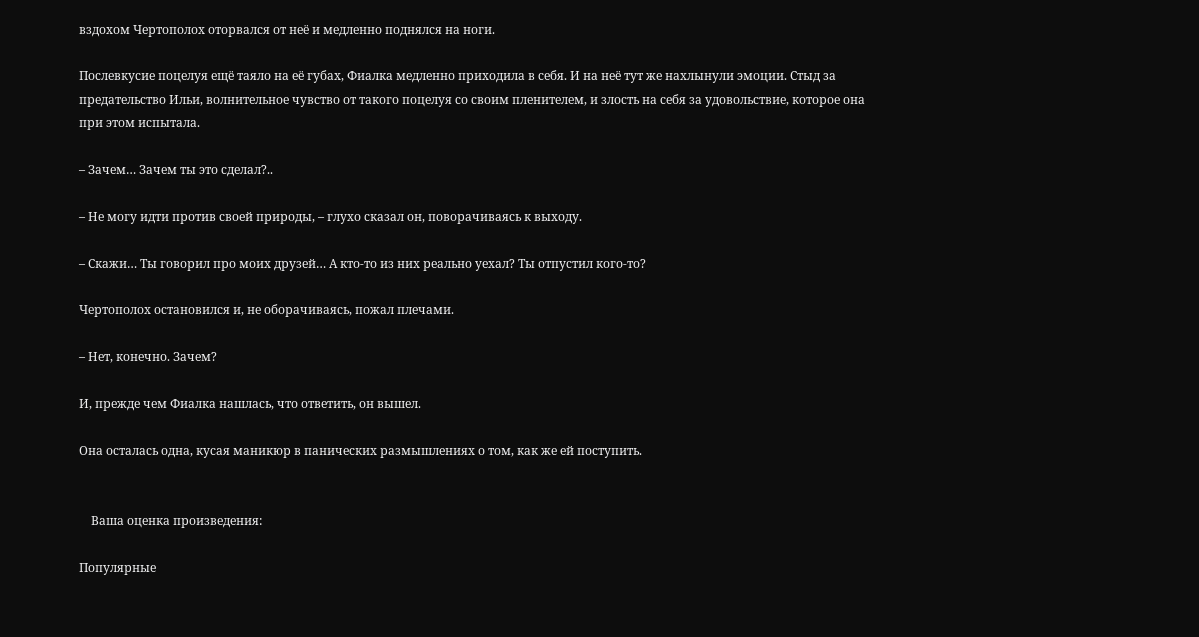вздохом Чертополох оторвался от неё и медленно поднялся на ноги.

Послевкусие поцелуя ещё таяло на её губах, Фиалка медленно приходила в себя. И на неё тут же нахлынули эмоции. Стыд за предательство Ильи, волнительное чувство от такого поцелуя со своим пленителем, и злость на себя за удовольствие, которое она при этом испытала.

– Зачем… Зачем ты это сделал?..

– Не могу идти против своей природы, – глухо сказал он, поворачиваясь к выходу.

– Скажи… Ты говорил про моих друзей… А кто-то из них реально уехал? Ты отпустил кого-то?

Чертополох остановился и, не оборачиваясь, пожал плечами.

– Нет, конечно. Зачем?

И, прежде чем Фиалка нашлась, что ответить, он вышел.

Она осталась одна, кусая маникюр в панических размышлениях о том, как же ей поступить.


    Ваша оценка произведения:

Популярные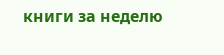книги за неделю